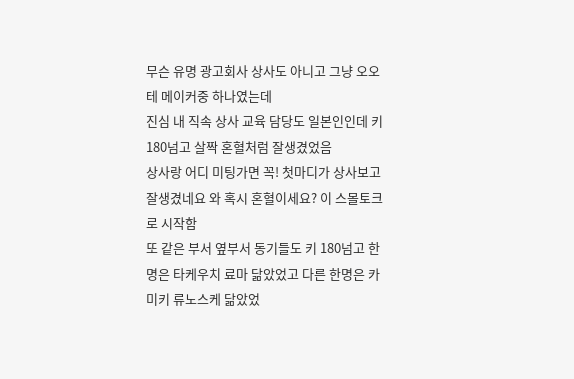무슨 유명 광고회사 상사도 아니고 그냥 오오테 메이커중 하나였는데
진심 내 직속 상사 교육 담당도 일본인인데 키 180넘고 살짝 혼혈처럼 잘생겼었음
상사랑 어디 미팅가면 꼭! 첫마디가 상사보고 잘생겼네요 와 혹시 혼혈이세요? 이 스몰토크로 시작함
또 같은 부서 옆부서 동기들도 키 180넘고 한명은 타케우치 료마 닮았었고 다른 한명은 카미키 류노스케 닮았었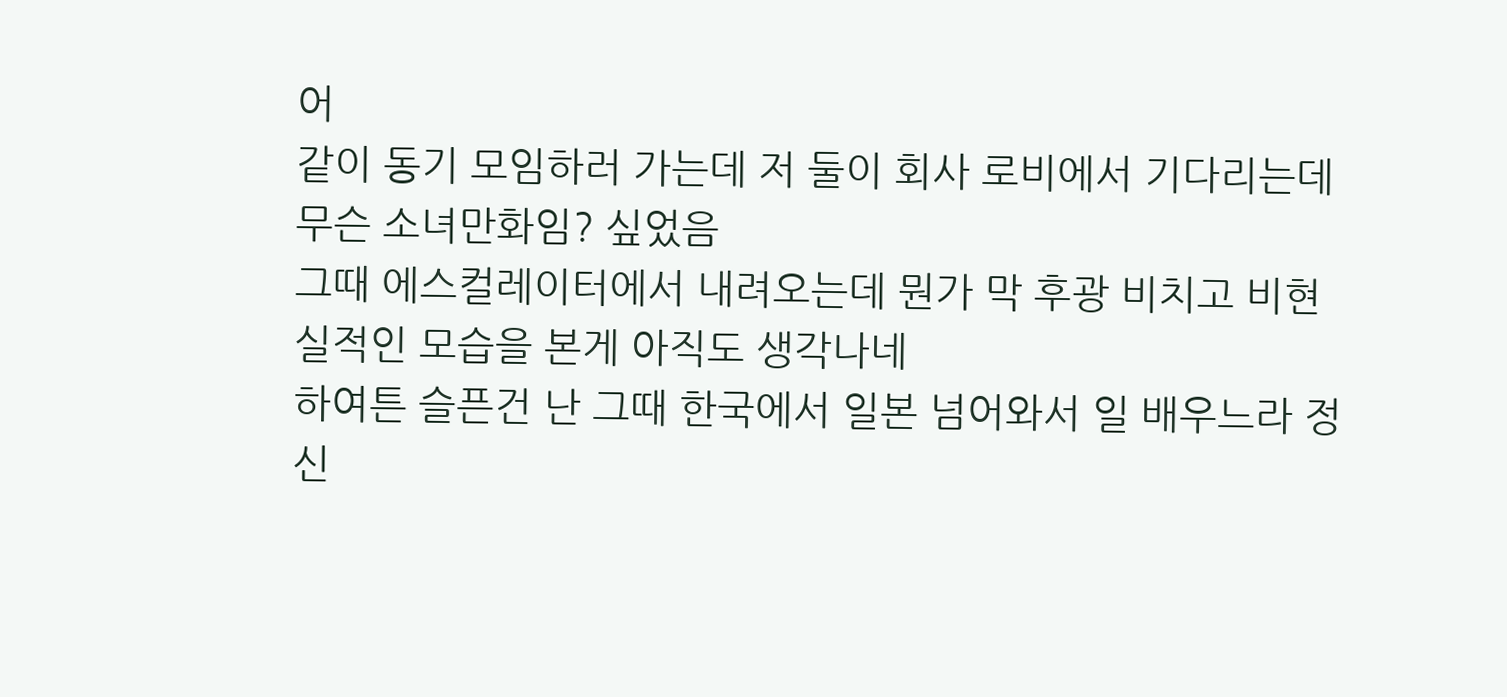어
같이 동기 모임하러 가는데 저 둘이 회사 로비에서 기다리는데 무슨 소녀만화임? 싶었음
그때 에스컬레이터에서 내려오는데 뭔가 막 후광 비치고 비현실적인 모습을 본게 아직도 생각나네
하여튼 슬픈건 난 그때 한국에서 일본 넘어와서 일 배우느라 정신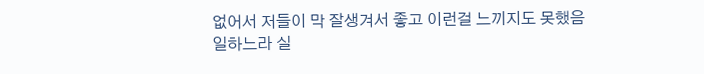없어서 저들이 막 잘생겨서 좋고 이런걸 느끼지도 못했음
일하느라 실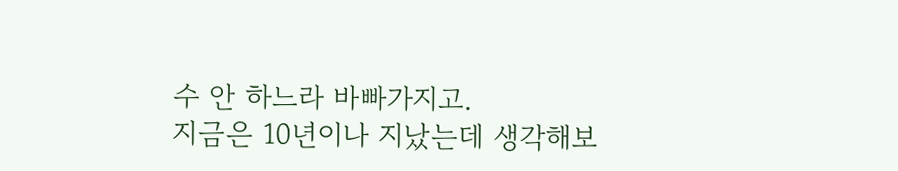수 안 하느라 바빠가지고.
지금은 10년이나 지났는데 생각해보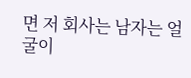면 저 회사는 남자는 얼굴이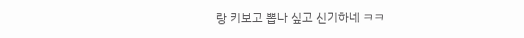랑 키보고 뽑나 싶고 신기하네 ㅋㅋ